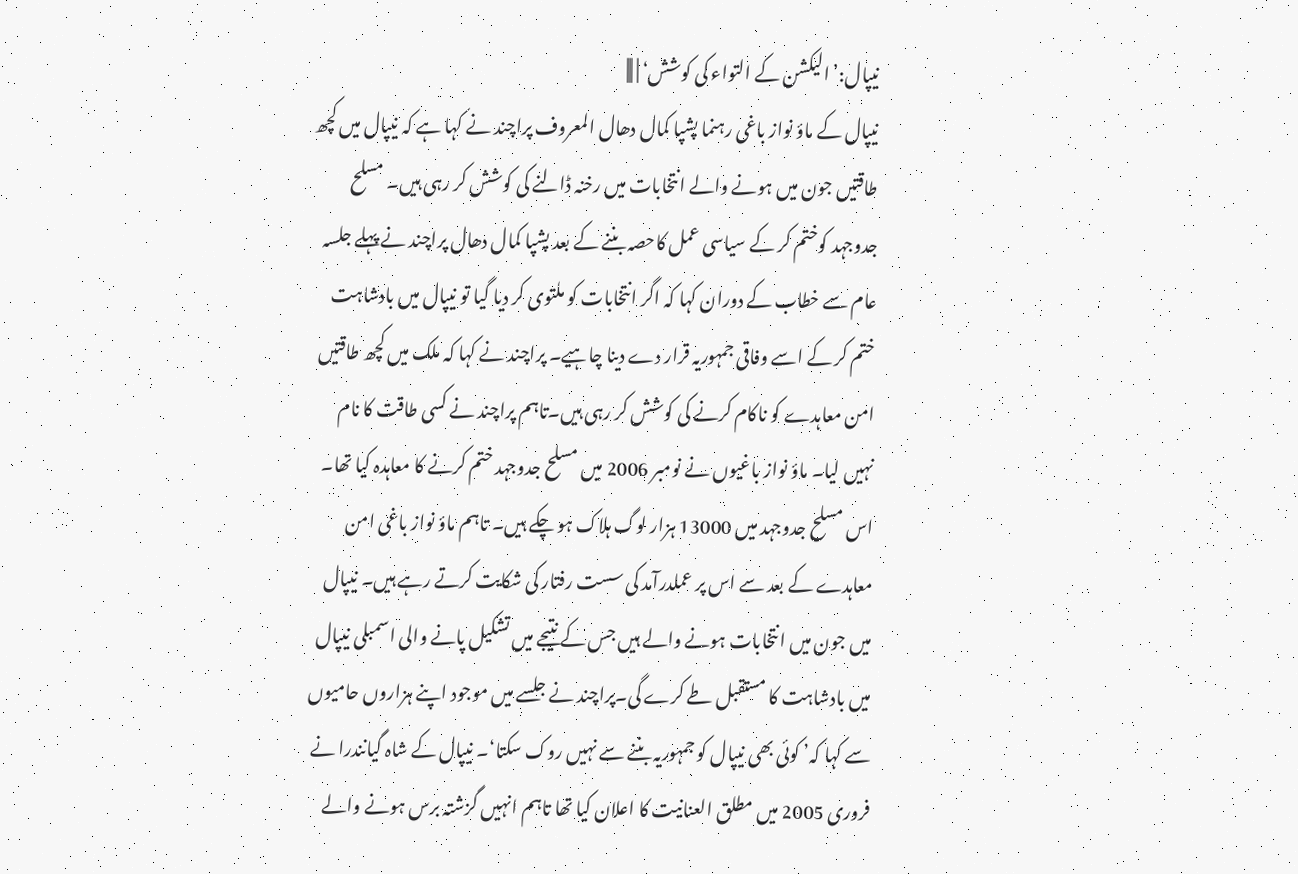نیپال:’الیکشن کے التواء کی کوشش‘ | |||
نیپال کے ماؤ نواز باغی رہنما پشپا کمال دھال المعروف پراچند نے کہا ہے کہ نیپال میں کچھ طاقتیں جون میں ہونے والے انتخابات میں رخنہ ڈالنے کی کوشش کر رہی ہیں۔ مسلح جدوجہد کوختم کر کے سیاسی عمل کاحصہ بننے کے بعد پشپا کمال دھال پراچند نے پہلے جلسہ عام سے خطاب کے دوران کہا کہ اگر انتخابات کو ملتوی کر دیا گیا تو نیپال میں بادشاہت ختم کر کے اسے وفاقی جمہوریہ قرار دے دینا چاہیے۔ پراچند نے کہا کہ ملک میں کچھ طاقتیں امن معاہدے کو ناکام کرنے کی کوشش کر رہی ہیں۔تاہم پراچند نے کسی طاقت کا نام نہیں لیا۔ ماؤ نواز باغیوں نے نومبر 2006 میں مسلح جدوجہد ختم کرنے کا معاہدہ کیا تھا۔ اس مسلح جدوجہد میں 13000 ہزار لوگ ہلاک ہو چکے ہیں۔ تاہم ماؤ نواز باغی امن معاہدے کے بعد سے اس پر عملدرآمد کی سست رفتار کی شکایت کرتے رہے ہیں۔ نیپال میں جون میں انتخابات ہونے والے ہیں جس کے نتیجے میں تشکیل پانے والی اسمبلی نیپال میں بادشاہت کا مستقبل طے کرے گی۔پراچند نے جلسے میں موجود اپنے ہزاروں حامیوں سے کہا کہ’ کوئی بھی نیپال کو جمہوریہ بننے سے نہیں روک سکتا‘۔ نیپال کے شاہ گیانندرا نے فروری 2005 میں مطلق العنانیت کا اعلان کیا تھا تاہم انہیں گزشتہ برس ہونے والے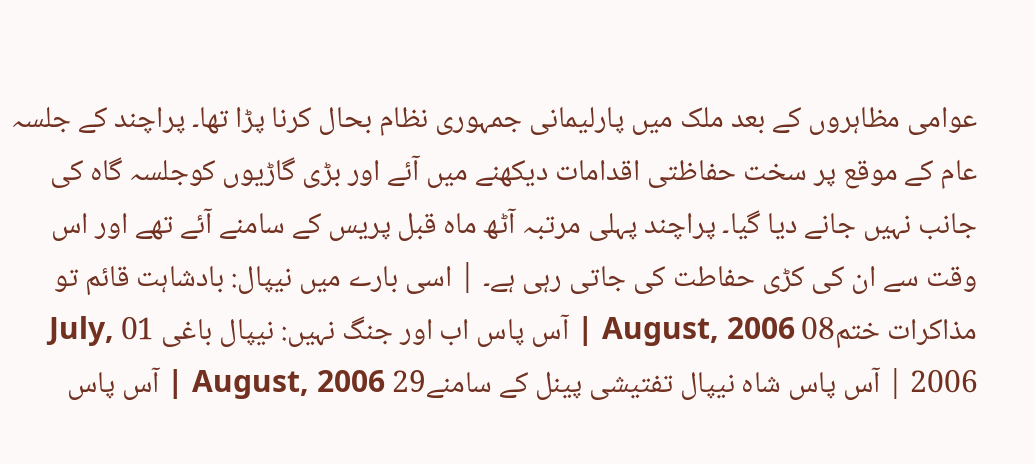عوامی مظاہروں کے بعد ملک میں پارلیمانی جمہوری نظام بحال کرنا پڑا تھا۔ پراچند کے جلسہ عام کے موقع پر سخت حفاظتی اقدامات دیکھنے میں آئے اور بڑی گاڑیوں کوجلسہ گاہ کی جانب نہیں جانے دیا گیا۔ پراچند پہلی مرتبہ آٹھ ماہ قبل پریس کے سامنے آئے تھے اور اس وقت سے ان کی کڑی حفاطت کی جاتی رہی ہے۔ | اسی بارے میں نیپال: بادشاہت قائم تو مذاکرات ختم08 August, 2006 | آس پاس اب اور جنگ نہیں: نیپال باغی 01 July, 2006 | آس پاس شاہ نیپال تفتیشی پینل کے سامنے29 August, 2006 | آس پاس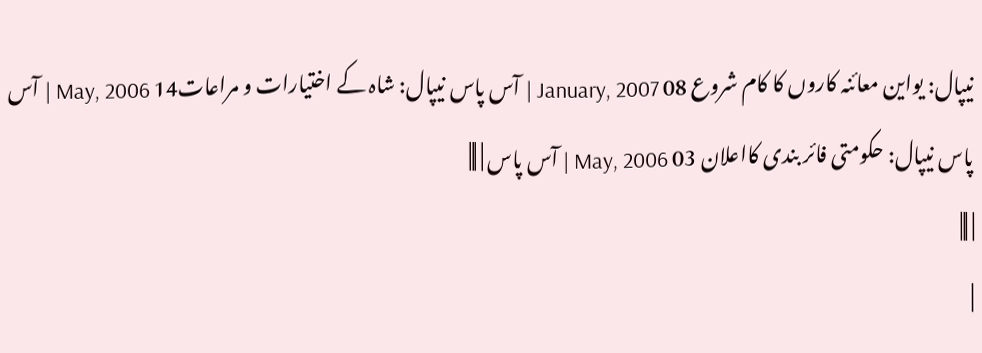نیپال: یواین معائنہ کاروں کا کام شروع 08 January, 2007 | آس پاس نیپال: شاہ کے اختیارات و مراعات14 May, 2006 | آس پاس نیپال: حکومتی فائر بندی کااعلان 03 May, 2006 | آس پاس | |||
| |||
|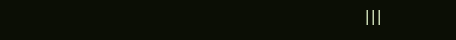|||